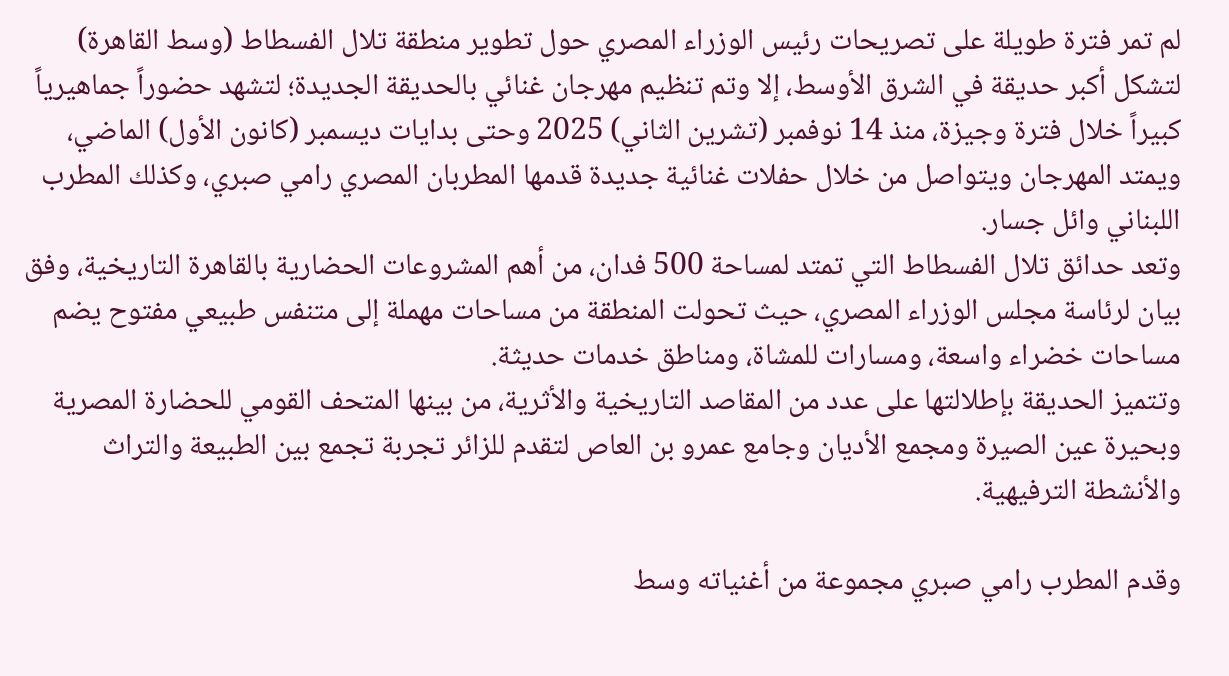لم تمر فترة طويلة على تصريحات رئيس الوزراء المصري حول تطوير منطقة تلال الفسطاط (وسط القاهرة) لتشكل أكبر حديقة في الشرق الأوسط، إلا وتم تنظيم مهرجان غنائي بالحديقة الجديدة؛ لتشهد حضوراً جماهيرياً كبيراً خلال فترة وجيزة، منذ 14 نوفمبر (تشرين الثاني) 2025 وحتى بدايات ديسمبر (كانون الأول) الماضي، ويمتد المهرجان ويتواصل من خلال حفلات غنائية جديدة قدمها المطربان المصري رامي صبري، وكذلك المطرب اللبناني وائل جسار.
وتعد حدائق تلال الفسطاط التي تمتد لمساحة 500 فدان، من أهم المشروعات الحضارية بالقاهرة التاريخية، وفق بيان لرئاسة مجلس الوزراء المصري، حيث تحولت المنطقة من مساحات مهملة إلى متنفس طبيعي مفتوح يضم مساحات خضراء واسعة، ومسارات للمشاة، ومناطق خدمات حديثة.
وتتميز الحديقة بإطلالتها على عدد من المقاصد التاريخية والأثرية، من بينها المتحف القومي للحضارة المصرية وبحيرة عين الصيرة ومجمع الأديان وجامع عمرو بن العاص لتقدم للزائر تجربة تجمع بين الطبيعة والتراث والأنشطة الترفيهية.

وقدم المطرب رامي صبري مجموعة من أغنياته وسط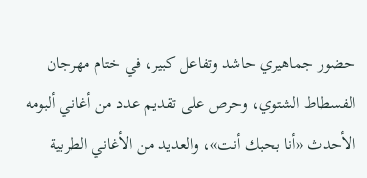حضور جماهيري حاشد وتفاعل كبير، في ختام مهرجان الفسطاط الشتوي، وحرص على تقديم عدد من أغاني ألبومه الأحدث «أنا بحبك أنت»، والعديد من الأغاني الطربية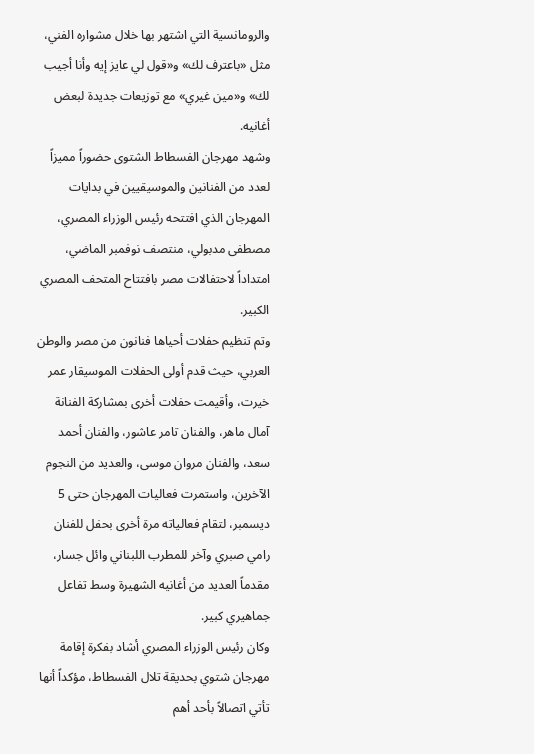والرومانسية التي اشتهر بها خلال مشواره الفني، مثل «باعترف لك» و«قول لي عايز إيه وأنا أجيب لك» و«مين غيري» مع توزيعات جديدة لبعض أغانيه.
وشهد مهرجان الفسطاط الشتوى حضوراً مميزاً لعدد من الفنانين والموسيقيين في بدايات المهرجان الذي افتتحه رئيس الوزراء المصري، مصطفى مدبولي، منتصف نوفمبر الماضي، امتداداً لاحتفالات مصر بافتتاح المتحف المصري الكبير.
وتم تنظيم حفلات أحياها فنانون من مصر والوطن العربي، حيث قدم أولى الحفلات الموسيقار عمر خيرت، وأقيمت حفلات أخرى بمشاركة الفنانة آمال ماهر، والفنان تامر عاشور، والفنان أحمد سعد، والفنان مروان موسى، والعديد من النجوم الآخرين، واستمرت فعاليات المهرجان حتى 5 ديسمبر، لتقام فعالياته مرة أخرى بحفل للفنان رامي صبري وآخر للمطرب اللبناني وائل جسار، مقدماً العديد من أغانيه الشهيرة وسط تفاعل جماهيري كبير.
وكان رئيس الوزراء المصري أشاد بفكرة إقامة مهرجان شتوي بحديقة تلال الفسطاط، مؤكداً أنها تأتي اتصالاً بأحد أهم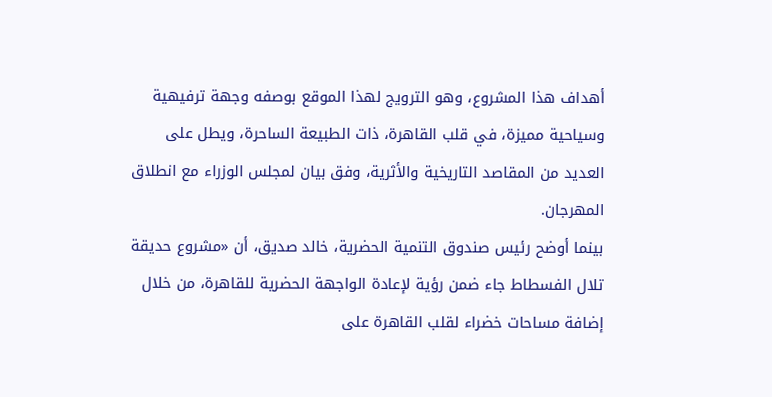أهداف هذا المشروع، وهو الترويج لهذا الموقع بوصفه وجهة ترفيهية وسياحية مميزة، في قلب القاهرة، ذات الطبيعة الساحرة، ويطل على العديد من المقاصد التاريخية والأثرية، وفق بيان لمجلس الوزراء مع انطلاق المهرجان.
بينما أوضح رئيس صندوق التنمية الحضرية، خالد صديق، أن «مشروع حديقة تلال الفسطاط جاء ضمن رؤية لإعادة الواجهة الحضرية للقاهرة، من خلال إضافة مساحات خضراء لقلب القاهرة على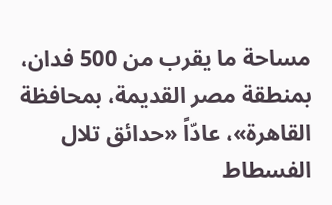مساحة ما يقرب من 500 فدان، بمنطقة مصر القديمة، بمحافظة القاهرة»، عادّاً «حدائق تلال الفسطاط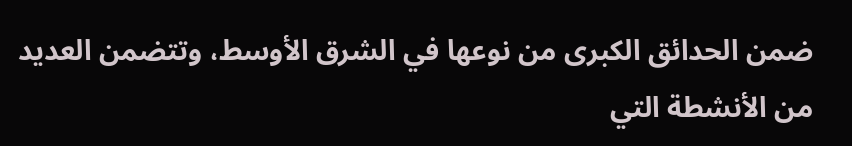ضمن الحدائق الكبرى من نوعها في الشرق الأوسط، وتتضمن العديد من الأنشطة التي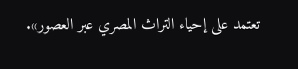تعتمد على إحياء التراث المصري عبر العصور».